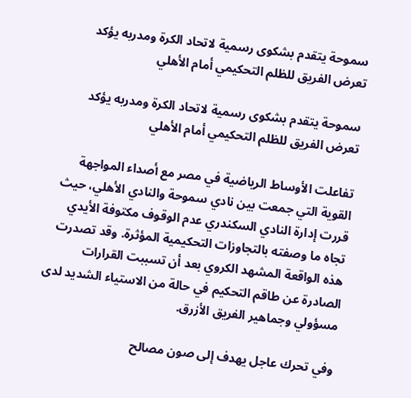سموحة يتقدم بشكوى رسمية لاتحاد الكرة ومدربه يؤكد تعرض الفريق للظلم التحكيمي أمام الأهلي

سموحة يتقدم بشكوى رسمية لاتحاد الكرة ومدربه يؤكد تعرض الفريق للظلم التحكيمي أمام الأهلي

تفاعلت الأوساط الرياضية في مصر مع أصداء المواجهة القوية التي جمعت بين نادي سموحة والنادي الأهلي، حيث قررت إدارة النادي السكندري عدم الوقوف مكتوفة الأيدي تجاه ما وصفته بالتجاوزات التحكيمية المؤثرة. وقد تصدرت هذه الواقعة المشهد الكروي بعد أن تسببت القرارات الصادرة عن طاقم التحكيم في حالة من الاستياء الشديد لدى مسؤولي وجماهير الفريق الأزرق.

وفي تحرك عاجل يهدف إلى صون مصالح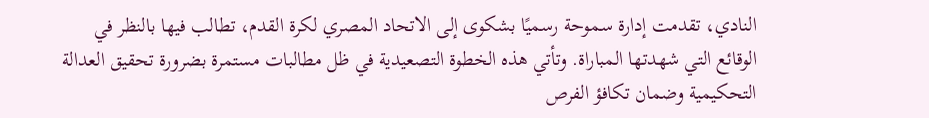النادي، تقدمت إدارة سموحة رسميًا بشكوى إلى الاتحاد المصري لكرة القدم، تطالب فيها بالنظر في الوقائع التي شهدتها المباراة. وتأتي هذه الخطوة التصعيدية في ظل مطالبات مستمرة بضرورة تحقيق العدالة التحكيمية وضمان تكافؤ الفرص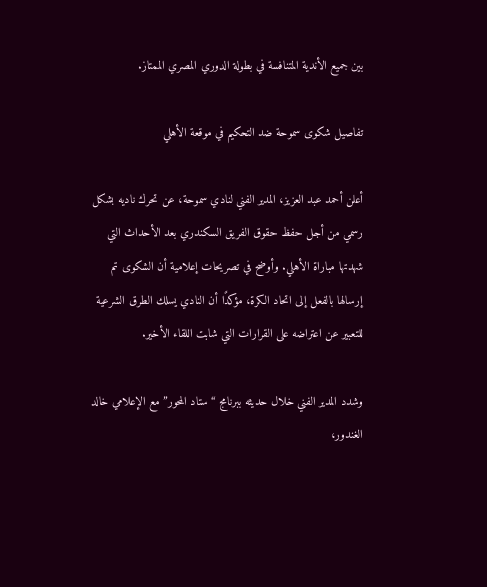بين جميع الأندية المتنافسة في بطولة الدوري المصري الممتاز.

تفاصيل شكوى سموحة ضد التحكيم في موقعة الأهلي

أعلن أحمد عبد العزيز، المدير الفني لنادي سموحة، عن تحرك ناديه بشكل رسمي من أجل حفظ حقوق الفريق السكندري بعد الأحداث التي شهدتها مباراة الأهلي. وأوضح في تصريحات إعلامية أن الشكوى تم إرسالها بالفعل إلى اتحاد الكرة، مؤكدًا أن النادي يسلك الطرق الشرعية للتعبير عن اعتراضه على القرارات التي شابت اللقاء الأخير.

وشدد المدير الفني خلال حديثه ببرنامج “ستاد المحور” مع الإعلامي خالد الغندور،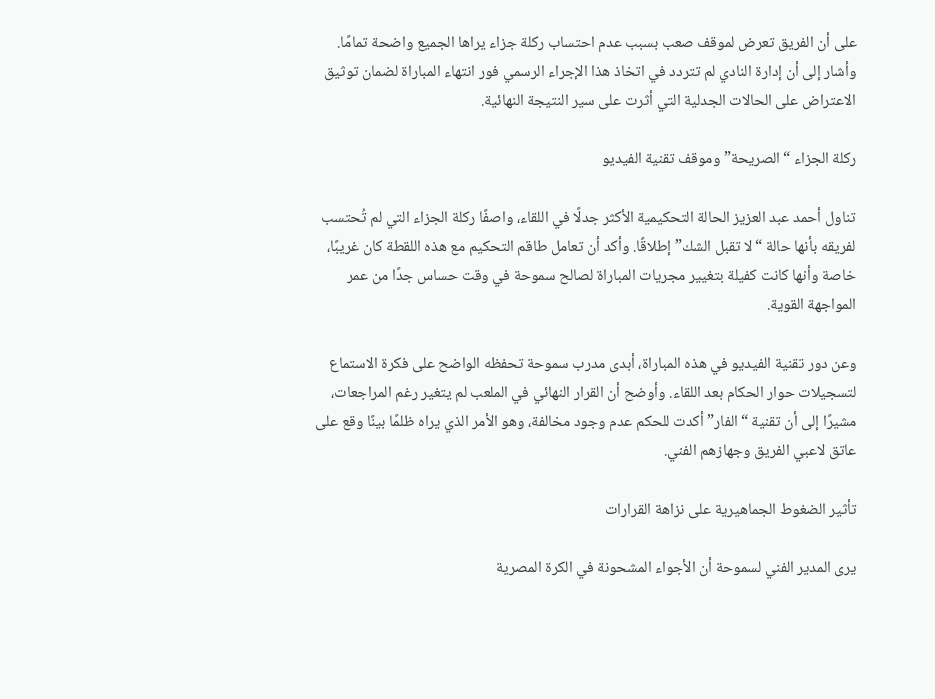على أن الفريق تعرض لموقف صعب بسبب عدم احتساب ركلة جزاء يراها الجميع واضحة تمامًا. وأشار إلى أن إدارة النادي لم تتردد في اتخاذ هذا الإجراء الرسمي فور انتهاء المباراة لضمان توثيق الاعتراض على الحالات الجدلية التي أثرت على سير النتيجة النهائية.

ركلة الجزاء “الصريحة” وموقف تقنية الفيديو

تناول أحمد عبد العزيز الحالة التحكيمية الأكثر جدلًا في اللقاء، واصفًا ركلة الجزاء التي لم تُحتسب لفريقه بأنها حالة “لا تقبل الشك” إطلاقًا. وأكد أن تعامل طاقم التحكيم مع هذه اللقطة كان غريبًا، خاصة وأنها كانت كفيلة بتغيير مجريات المباراة لصالح سموحة في وقت حساس جدًا من عمر المواجهة القوية.

وعن دور تقنية الفيديو في هذه المباراة، أبدى مدرب سموحة تحفظه الواضح على فكرة الاستماع لتسجيلات حوار الحكام بعد اللقاء. وأوضح أن القرار النهائي في الملعب لم يتغير رغم المراجعات، مشيرًا إلى أن تقنية “الفار” أكدت للحكم عدم وجود مخالفة، وهو الأمر الذي يراه ظلمًا بينًا وقع على عاتق لاعبي الفريق وجهازهم الفني.

تأثير الضغوط الجماهيرية على نزاهة القرارات

يرى المدير الفني لسموحة أن الأجواء المشحونة في الكرة المصرية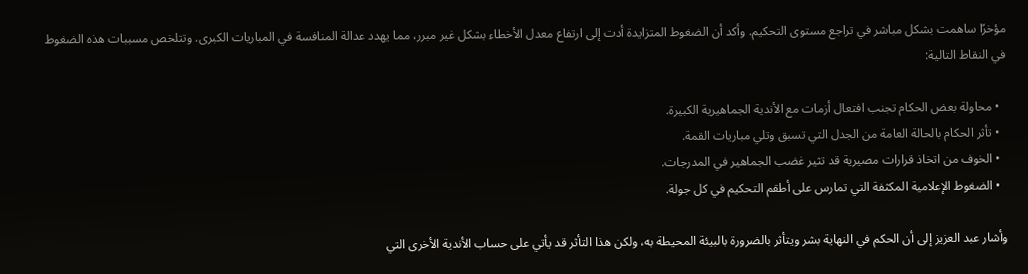مؤخرًا ساهمت بشكل مباشر في تراجع مستوى التحكيم. وأكد أن الضغوط المتزايدة أدت إلى ارتفاع معدل الأخطاء بشكل غير مبرر، مما يهدد عدالة المنافسة في المباريات الكبرى. وتتلخص مسببات هذه الضغوط في النقاط التالية:

  • محاولة بعض الحكام تجنب افتعال أزمات مع الأندية الجماهيرية الكبيرة.
  • تأثر الحكام بالحالة العامة من الجدل التي تسبق وتلي مباريات القمة.
  • الخوف من اتخاذ قرارات مصيرية قد تثير غضب الجماهير في المدرجات.
  • الضغوط الإعلامية المكثفة التي تمارس على أطقم التحكيم في كل جولة.

وأشار عبد العزيز إلى أن الحكم في النهاية بشر ويتأثر بالضرورة بالبيئة المحيطة به، ولكن هذا التأثر قد يأتي على حساب الأندية الأخرى التي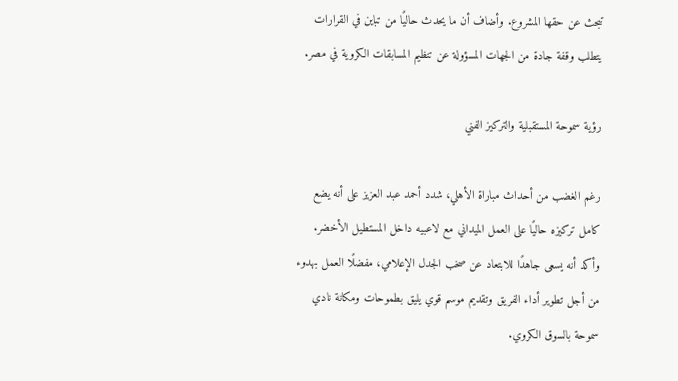تبحث عن حقها المشروع. وأضاف أن ما يحدث حاليًا من تباين في القرارات يتطلب وقفة جادة من الجهات المسؤولة عن تنظيم المسابقات الكروية في مصر.

رؤية سموحة المستقبلية والتركيز الفني

رغم الغضب من أحداث مباراة الأهلي، شدد أحمد عبد العزيز على أنه يضع كامل تركيزه حاليًا على العمل الميداني مع لاعبيه داخل المستطيل الأخضر. وأكد أنه يسعى جاهدًا للابتعاد عن صخب الجدل الإعلامي، مفضلًا العمل بهدوء من أجل تطوير أداء الفريق وتقديم موسم قوي يليق بطموحات ومكانة نادي سموحة بالسوق الكروي.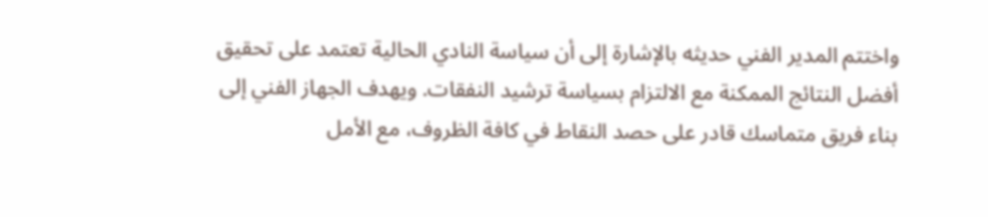واختتم المدير الفني حديثه بالإشارة إلى أن سياسة النادي الحالية تعتمد على تحقيق أفضل النتائج الممكنة مع الالتزام بسياسة ترشيد النفقات. ويهدف الجهاز الفني إلى بناء فريق متماسك قادر على حصد النقاط في كافة الظروف، مع الأمل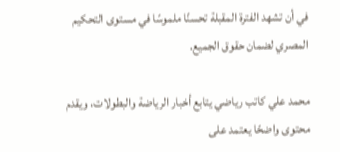في أن تشهد الفترة المقبلة تحسنًا ملموسًا في مستوى التحكيم المصري لضمان حقوق الجميع.

محمد علي كاتب رياضي يتابع أخبار الرياضة والبطولات، ويقدم محتوى واضحًا يعتمد على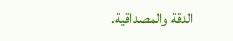الدقة والمصداقية.